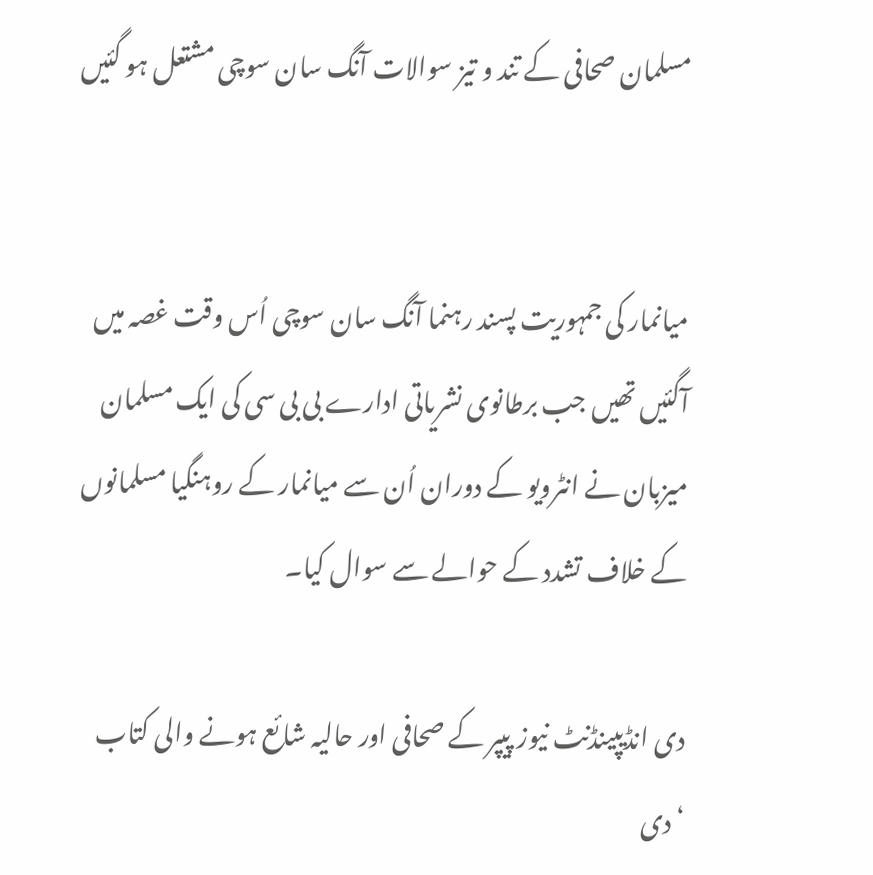مسلمان صحافی کے تند و تیز سوالات آنگ سان سوچی مشتعل ہو گئیں


میانمار کی جمہوریت پسند رہنما آنگ سان سوچی اُس وقت غصہ میں آگئیں تھیں جب برطانوی نشریاتی ادارے بی بی سی کی ایک مسلمان میزبان نے انٹرویو کے دوران اُن سے میانمار کے روہنگیا مسلمانوں کے خلاف تشدد کے حوالے سے سوال کیا۔

دی انڈیپینڈنٹ نیوز پیپر کے صحافی اور حالیہ شائع ہونے والی کتاب ‘دی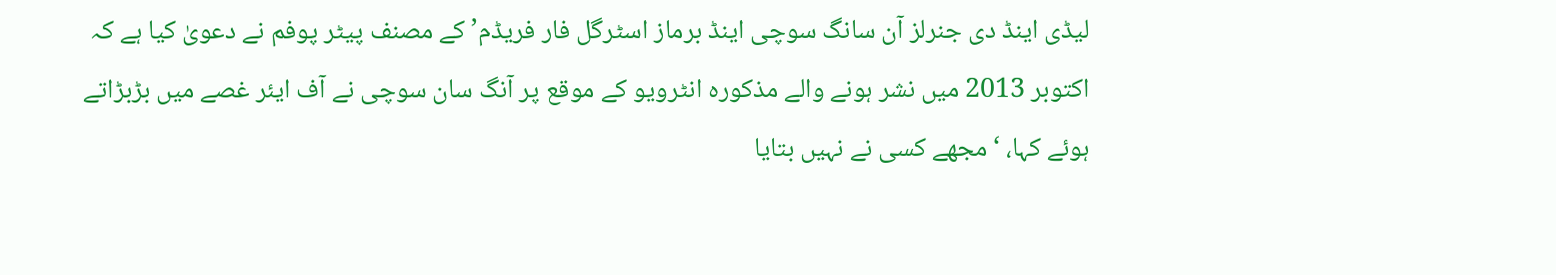لیڈی اینڈ دی جنرلز آن سانگ سوچی اینڈ برماز اسٹرگل فار فریڈم’ کے مصنف پیٹر پوفم نے دعویٰ کیا ہے کہ اکتوبر 2013 میں نشر ہونے والے مذکورہ انٹرویو کے موقع پر آنگ سان سوچی نے آف ایئر غصے میں بڑبڑاتے ہوئے کہا، ‘ مجھے کسی نے نہیں بتایا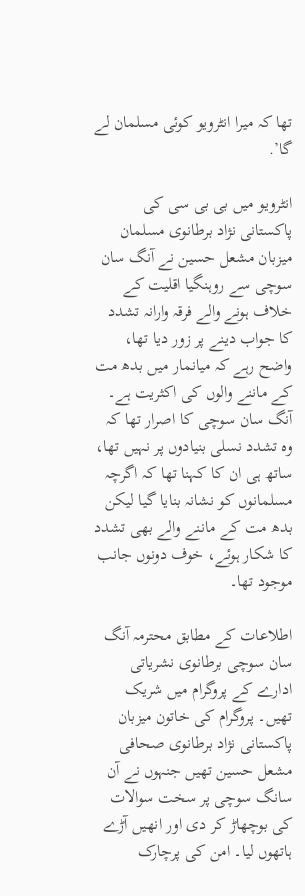تھا کہ میرا انٹرویو کوئی مسلمان لے گا’.

انٹرویو میں بی بی سی کی پاکستانی نژاد برطانوی مسلمان میزبان مشعل حسین نے آنگ سان سوچی سے روہنگیا اقلیت کے خلاف ہونے والے فرقہ وارانہ تشدد کا جواب دینے پر زور دیا تھا، واضح رہے کہ میانمار میں بدھ مت کے ماننے والوں کی اکثریت ہے۔ آنگ سان سوچی کا اصرار تھا کہ وہ تشدد نسلی بنیادوں پر نہیں تھا، ساتھ ہی ان کا کہنا تھا کہ اگرچہ مسلمانوں کو نشانہ بنایا گیا لیکن بدھ مت کے ماننے والے بھی تشدد کا شکار ہوئے، خوف دونوں جانب موجود تھا۔

اطلاعات کے مطابق محترمہ آنگ سان سوچی برطانوی نشریاتی ادارے کے پروگرام میں شریک تھیں۔ پروگرام کی خاتون میزبان پاکستانی نژاد برطانوی صحافی مشعل حسین تھیں جنہوں نے آن سانگ سوچی پر سخت سوالات کی بوچھاڑ کر دی اور انھیں آڑے ہاتھوں لیا۔ امن کی پرچارک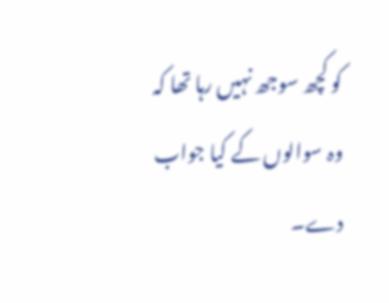کو کچھ سوجھ نہیں رہا تھا کہ وہ سوالوں کے کیا جواب دے۔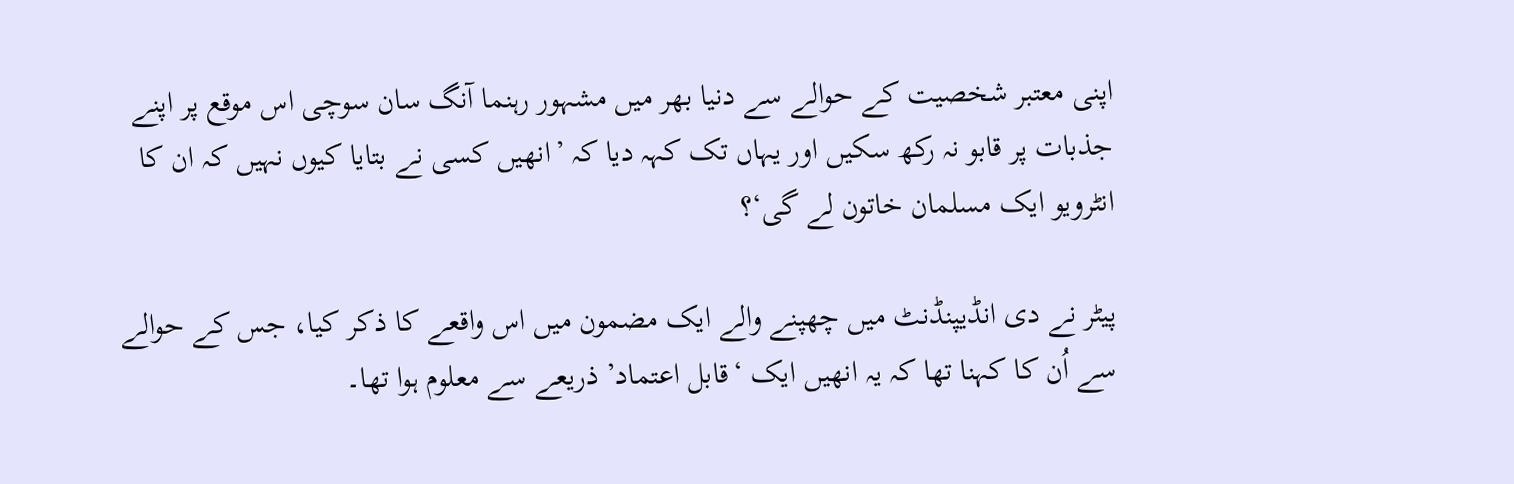اپنی معتبر شخصیت کے حوالے سے دنیا بھر میں مشہور رہنما آنگ سان سوچی اس موقع پر اپنے جذبات پر قابو نہ رکھ سکیں اور یہاں تک کہہ دیا کہ ’انھیں کسی نے بتایا کیوں نہیں کہ ان کا انٹرویو ایک مسلمان خاتون لے گی‘؟

پیٹر نے دی انڈیپنڈنٹ میں چھپنے والے ایک مضمون میں اس واقعے کا ذکر کیا، جس کے حوالے سے اُن کا کہنا تھا کہ یہ انھیں ایک ‘قابل اعتماد’ ذریعے سے معلوم ہوا تھا۔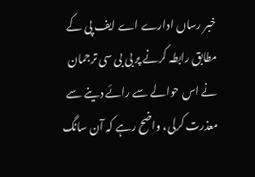خبر رساں ادارے اے ایف پی کے مطابق رابطہ کرنے پر بی بی سی ترجمان نے اس حوالے سے رائے دینے سے معذرت کرلی، واضح رہے کہ آن سانگ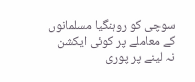سوچی کو روہنگیا مسلمانوں کے معاملے پر کوئی ایکشن نہ لینے پر پوری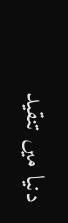دنیا میں تنقید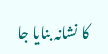کا نشانہ بنایا جا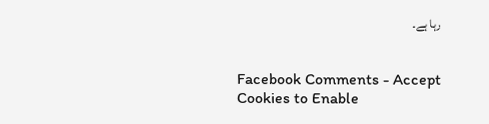رہا ہے۔


Facebook Comments - Accept Cookies to Enable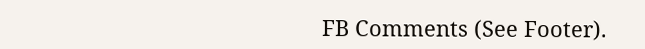FB Comments (See Footer).